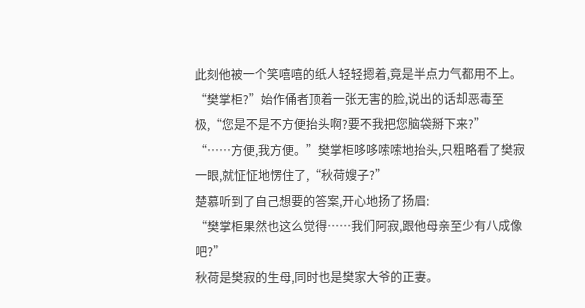此刻他被一个笑嘻嘻的纸人轻轻摁着,竟是半点力气都用不上。
“樊掌柜?”始作俑者顶着一张无害的脸,说出的话却恶毒至极,“您是不是不方便抬头啊?要不我把您脑袋掰下来?”
“……方便,我方便。”樊掌柜哆哆嗦嗦地抬头,只粗略看了樊寂一眼,就怔怔地愣住了,“秋荷嫂子?”
楚慕听到了自己想要的答案,开心地扬了扬眉:
“樊掌柜果然也这么觉得……我们阿寂,跟他母亲至少有八成像吧?”
秋荷是樊寂的生母,同时也是樊家大爷的正妻。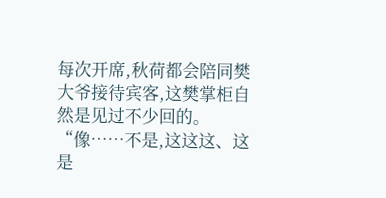每次开席,秋荷都会陪同樊大爷接待宾客,这樊掌柜自然是见过不少回的。
“像……不是,这这这、这是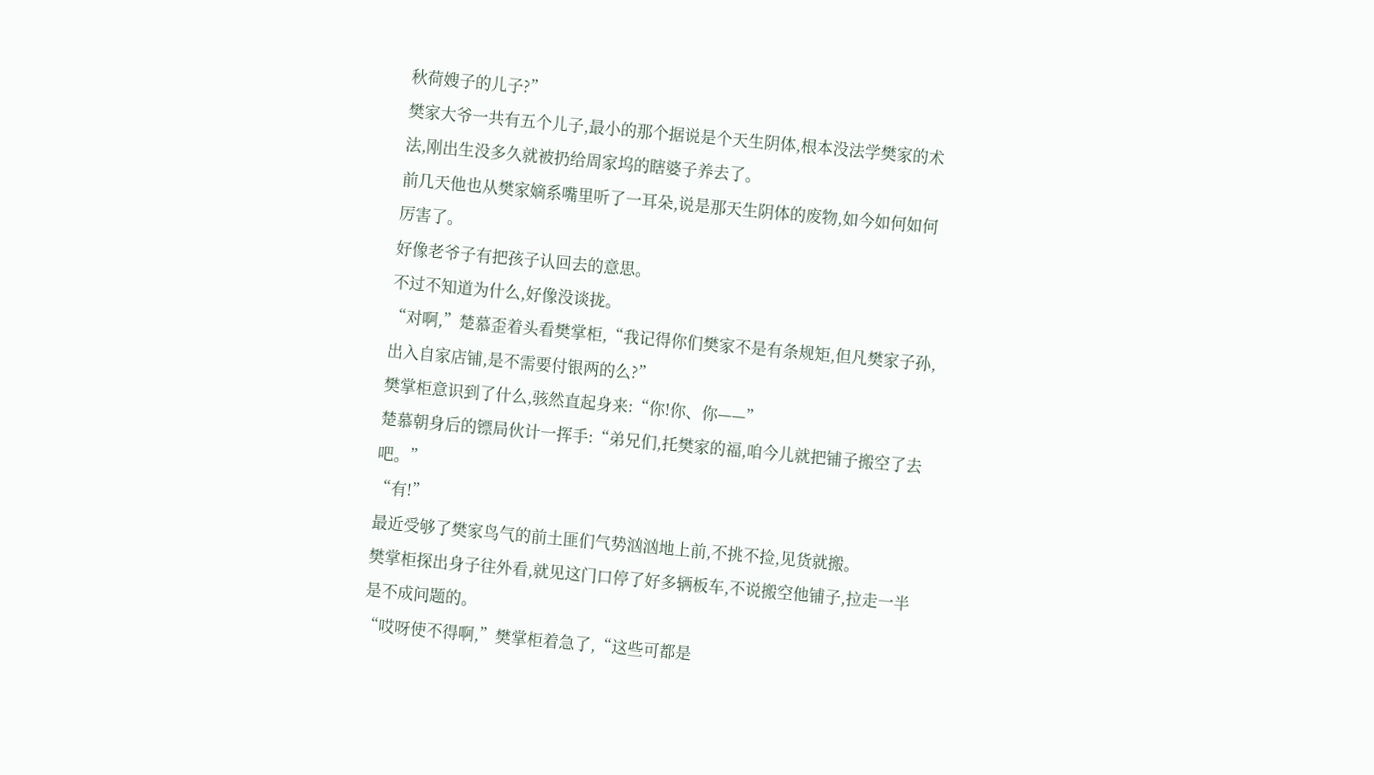秋荷嫂子的儿子?”
樊家大爷一共有五个儿子,最小的那个据说是个天生阴体,根本没法学樊家的术法,刚出生没多久就被扔给周家坞的瞎婆子养去了。
前几天他也从樊家嫡系嘴里听了一耳朵,说是那天生阴体的废物,如今如何如何厉害了。
好像老爷子有把孩子认回去的意思。
不过不知道为什么,好像没谈拢。
“对啊,”楚慕歪着头看樊掌柜,“我记得你们樊家不是有条规矩,但凡樊家子孙,出入自家店铺,是不需要付银两的么?”
樊掌柜意识到了什么,骇然直起身来:“你!你、你——”
楚慕朝身后的镖局伙计一挥手:“弟兄们,托樊家的福,咱今儿就把铺子搬空了去吧。”
“有!”
最近受够了樊家鸟气的前土匪们气势汹汹地上前,不挑不捡,见货就搬。
樊掌柜探出身子往外看,就见这门口停了好多辆板车,不说搬空他铺子,拉走一半是不成问题的。
“哎呀使不得啊,”樊掌柜着急了,“这些可都是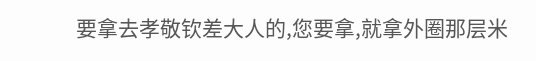要拿去孝敬钦差大人的,您要拿,就拿外圈那层米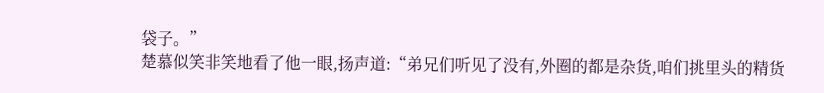袋子。”
楚慕似笑非笑地看了他一眼,扬声道:“弟兄们听见了没有,外圈的都是杂货,咱们挑里头的精货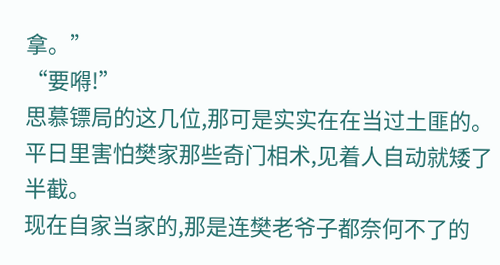拿。”
“要嘚!”
思慕镖局的这几位,那可是实实在在当过土匪的。
平日里害怕樊家那些奇门相术,见着人自动就矮了半截。
现在自家当家的,那是连樊老爷子都奈何不了的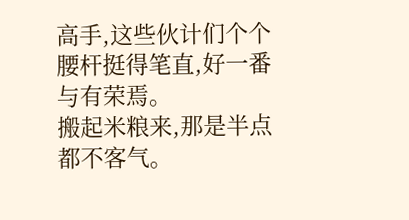高手,这些伙计们个个腰杆挺得笔直,好一番与有荣焉。
搬起米粮来,那是半点都不客气。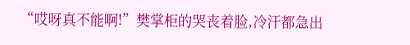“哎呀真不能啊!”樊掌柜的哭丧着脸,冷汗都急出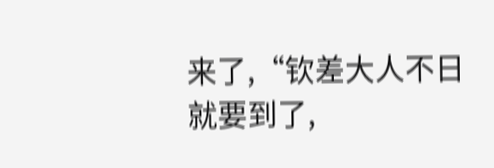来了,“钦差大人不日就要到了,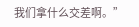我们拿什么交差啊。”